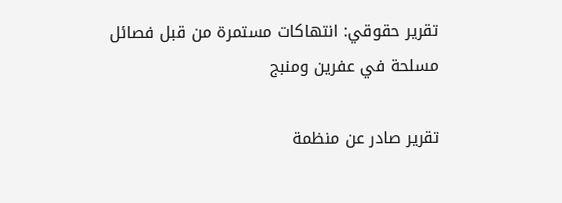تقرير حقوقي: انتهاكات مستمرة من قبل فصائل مسلحة في عفرين ومنبج

تقرير صادر عن منظمة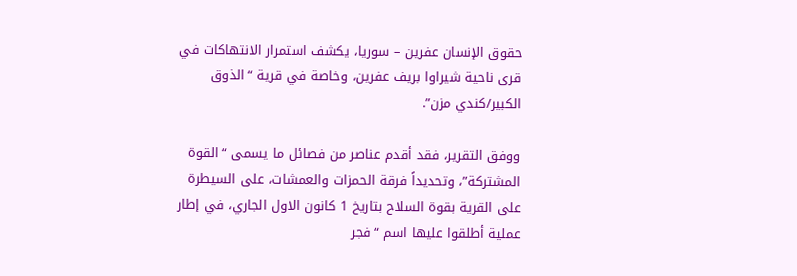حقوق الإنسان عفرين – سوريا، يكشف استمرار الانتهاكات في قرى ناحية شيراوا بريف عفرين، وخاصة في قرية “الذوق الكبير/كندي مزن”.

ووفق التقرير، فقد أقدم عناصر من فصائل ما يسمى “القوة المشتركة”، وتحديداً فرقة الحمزات والعمشات، على السيطرة على القرية بقوة السلاح بتاريخ 1 كانون الاول الجاري، في إطار عملية أطلقوا عليها اسم “فجر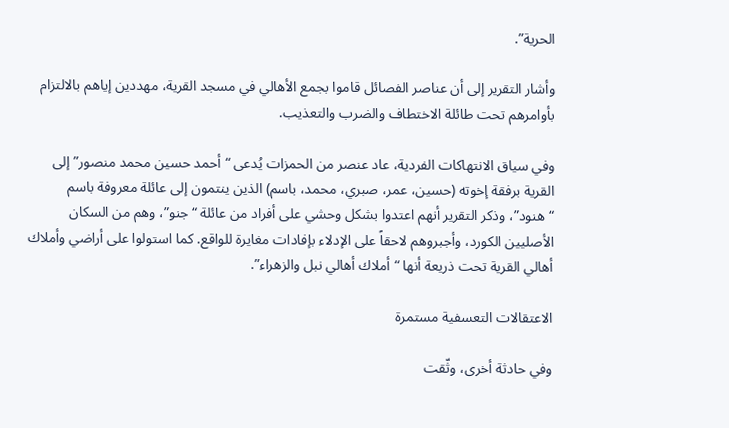الحرية”.

وأشار التقرير إلى أن عناصر الفصائل قاموا بجمع الأهالي في مسجد القرية، مهددين إياهم بالالتزام بأوامرهم تحت طائلة الاختطاف والضرب والتعذيب.

وفي سياق الانتهاكات الفردية، عاد عنصر من الحمزات يُدعى “أحمد حسين محمد منصور” إلى القرية برفقة إخوته (حسين، عمر، صبري، محمد، باسم) الذين ينتمون إلى عائلة معروفة باسم “هنود”، وذكر التقرير أنهم اعتدوا بشكل وحشي على أفراد من عائلة “جنو”، وهم من السكان الأصليين الكورد، وأجبروهم لاحقاً على الإدلاء بإفادات مغايرة للواقع. كما استولوا على أراضي وأملاك أهالي القرية تحت ذريعة أنها “أملاك أهالي نبل والزهراء”.

الاعتقالات التعسفية مستمرة

وفي حادثة أخرى، وثّقت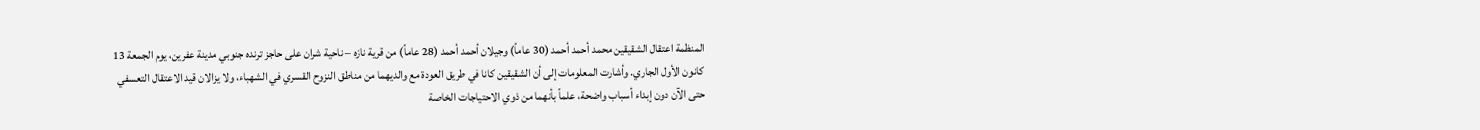المنظمة اعتقال الشقيقين محمد أحمد أحمد (30 عاماً) وجيلان أحمد أحمد (28 عاماً) من قرية نازه – ناحية شران على حاجز ترنده جنوبي مدينة عفرين، يوم الجمعة 13 كانون الأول الجاري. وأشارت المعلومات إلى أن الشقيقين كانا في طريق العودة مع والديهما من مناطق النزوح القسري في الشهباء، ولا يزالان قيد الاعتقال التعسفي حتى الآن دون إبداء أسباب واضحة، علماً بأنهما من ذوي الاحتياجات الخاصة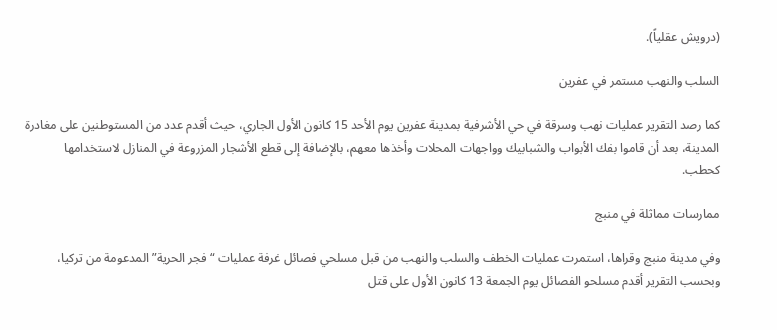(درويش عقلياً).

السلب والنهب مستمر في عفرين

كما رصد التقرير عمليات نهب وسرقة في حي الأشرفية بمدينة عفرين يوم الأحد 15 كانون الأول الجاري، حيث أقدم عدد من المستوطنين على مغادرة المدينة، بعد أن قاموا بفك الأبواب والشبابيك وواجهات المحلات وأخذها معهم، بالإضافة إلى قطع الأشجار المزروعة في المنازل لاستخدامها كحطب.

ممارسات مماثلة في منبج

وفي مدينة منبج وقراها، استمرت عمليات الخطف والسلب والنهب من قبل مسلحي فصائل غرفة عمليات “فجر الحرية” المدعومة من تركيا، وبحسب التقرير أقدم مسلحو الفصائل يوم الجمعة 13 كانون الأول على قتل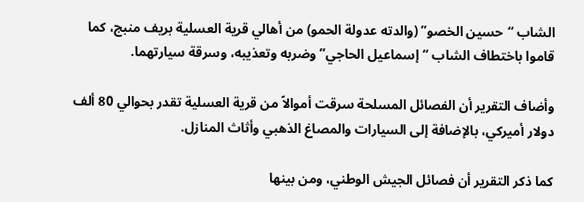الشاب “حسين الخصو” (والدته عدولة الحمو) من أهالي قرية العسلية بريف منبج، كما قاموا باختطاف الشاب “إسماعيل الحاجي” وضربه وتعذيبه، وسرقة سيارتهما.

وأضاف التقرير أن الفصائل المسلحة سرقت أموالاً من قرية العسلية تقدر بحوالي 80 ألف دولار أميركي، بالإضافة إلى السيارات والمصاغ الذهبي وأثاث المنازل.

كما ذكر التقرير أن فصائل الجيش الوطني، ومن بينها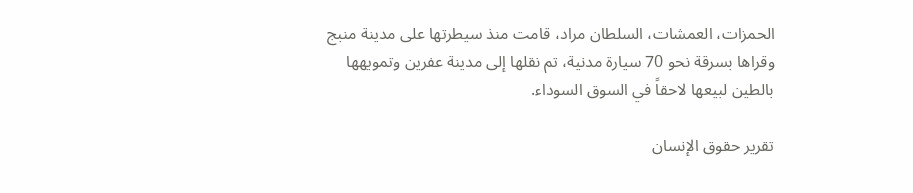الحمزات، العمشات، السلطان مراد، قامت منذ سيطرتها على مدينة منبج وقراها بسرقة نحو 70 سيارة مدنية، تم نقلها إلى مدينة عفرين وتمويهها بالطين لبيعها لاحقاً في السوق السوداء.

تقرير حقوق الإنسان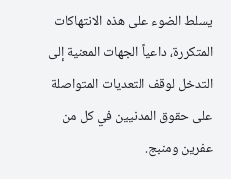يسلط الضوء على هذه الانتهاكات المتكررة، داعياً الجهات المعنية إلى التدخل لوقف التعديات المتواصلة على حقوق المدنيين في كل من عفرين ومنبج.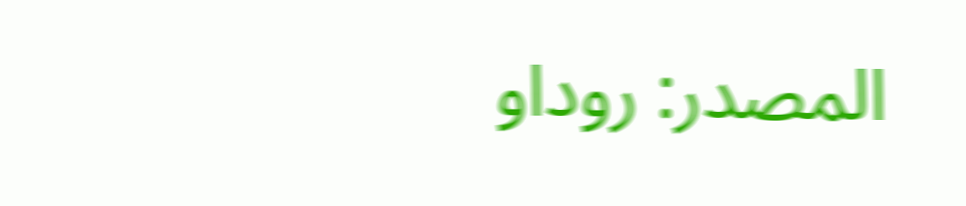المصدر: روداو